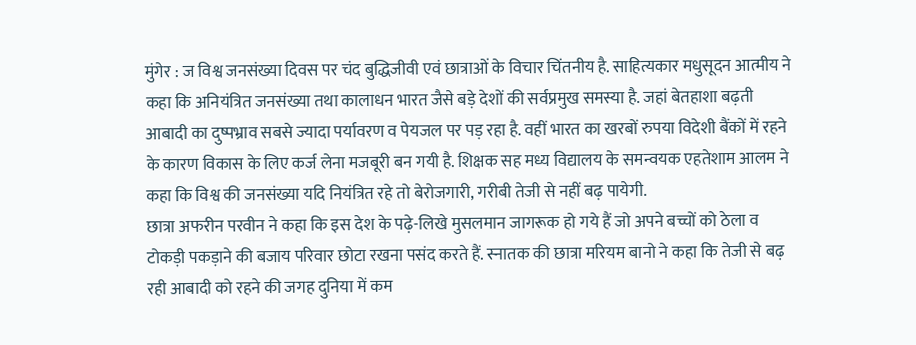मुंगेर : ज विश्व जनसंख्या दिवस पर चंद बुद्धिजीवी एवं छात्राओं के विचार चिंतनीय है. साहित्यकार मधुसूदन आत्मीय ने कहा कि अनियंत्रित जनसंख्या तथा कालाधन भारत जैसे बड़े देशों की सर्वप्रमुख समस्या है. जहां बेतहाशा बढ़ती आबादी का दुष्पभ्राव सबसे ज्यादा पर्यावरण व पेयजल पर पड़ रहा है. वहीं भारत का खरबों रुपया विदेशी बैंकों में रहने के कारण विकास के लिए कर्ज लेना मजबूरी बन गयी है. शिक्षक सह मध्य विद्यालय के समन्वयक एहतेशाम आलम ने कहा कि विश्व की जनसंख्या यदि नियंत्रित रहे तो बेरोजगारी, गरीबी तेजी से नहीं बढ़ पायेगी.
छात्रा अफरीन परवीन ने कहा कि इस देश के पढ़े-लिखे मुसलमान जागरूक हो गये हैं जो अपने बच्चों को ठेला व टोकड़ी पकड़ाने की बजाय परिवार छोटा रखना पसंद करते हैं. स्नातक की छात्रा मरियम बानो ने कहा कि तेजी से बढ़ रही आबादी को रहने की जगह दुनिया में कम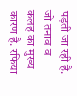पड़ती जा रही है. जो तनाव व कलह का मुख्य कारण है. रफिया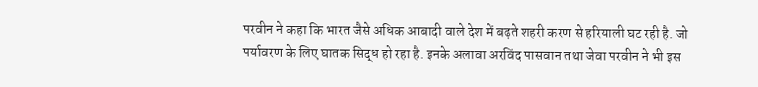परवीन ने कहा कि भारत जैसे अधिक आबादी वाले देश में बढ़ते शहरी करण से हरियाली घट रही है. जो पर्यावरण के लिए घातक सिद्ध हो रहा है. इनके अलावा अरविंद पासवान तथा जेवा परवीन ने भी इस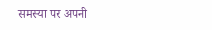समस्या पर अपनी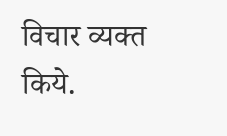विचार व्यक्त किये.